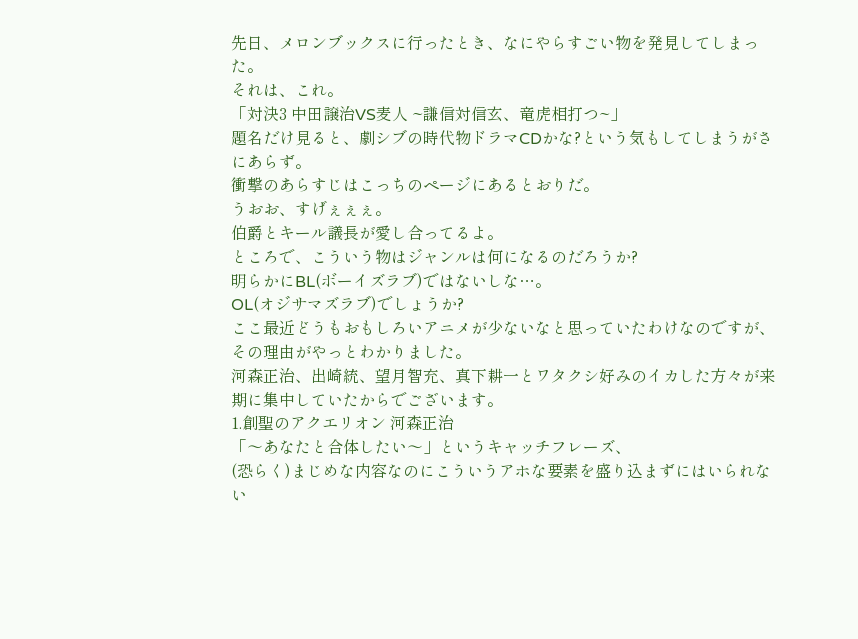先日、メロンブックスに行ったとき、なにやらすごい物を発見してしまった。
それは、これ。
「対決3 中田譲治VS麦人 ~謙信対信玄、竜虎相打つ~」
題名だけ見ると、劇シブの時代物ドラマCDかな?という気もしてしまうがさにあらず。
衝撃のあらすじはこっちのページにあるとおりだ。
うおお、すげぇぇぇ。
伯爵とキール議長が愛し合ってるよ。
ところで、こういう物はジャンルは何になるのだろうか?
明らかにBL(ボーイズラブ)ではないしな…。
OL(オジサマズラブ)でしょうか?
ここ最近どうもおもしろいアニメが少ないなと思っていたわけなのですが、その理由がやっとわかりました。
河森正治、出崎統、望月智充、真下耕一とワタクシ好みのイカした方々が来期に集中していたからでございます。
1.創聖のアクエリオン 河森正治
「〜あなたと合体したい〜」というキャッチフレーズ、
(恐らく)まじめな内容なのにこういうアホな要素を盛り込まずにはいられない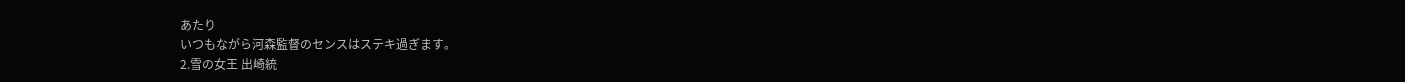あたり
いつもながら河森監督のセンスはステキ過ぎます。
2.雪の女王 出崎統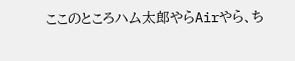ここのところハム太郎やらAirやら、ち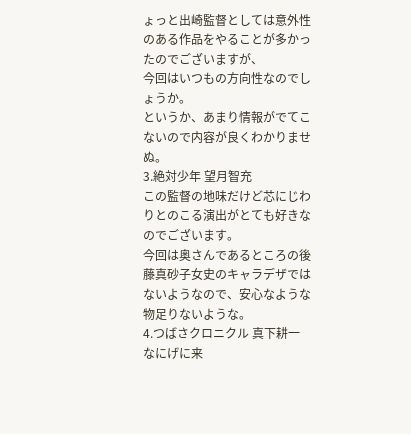ょっと出崎監督としては意外性のある作品をやることが多かったのでございますが、
今回はいつもの方向性なのでしょうか。
というか、あまり情報がでてこないので内容が良くわかりませぬ。
3.絶対少年 望月智充
この監督の地味だけど芯にじわりとのこる演出がとても好きなのでございます。
今回は奥さんであるところの後藤真砂子女史のキャラデザではないようなので、安心なような物足りないような。
4.つばさクロニクル 真下耕一
なにげに来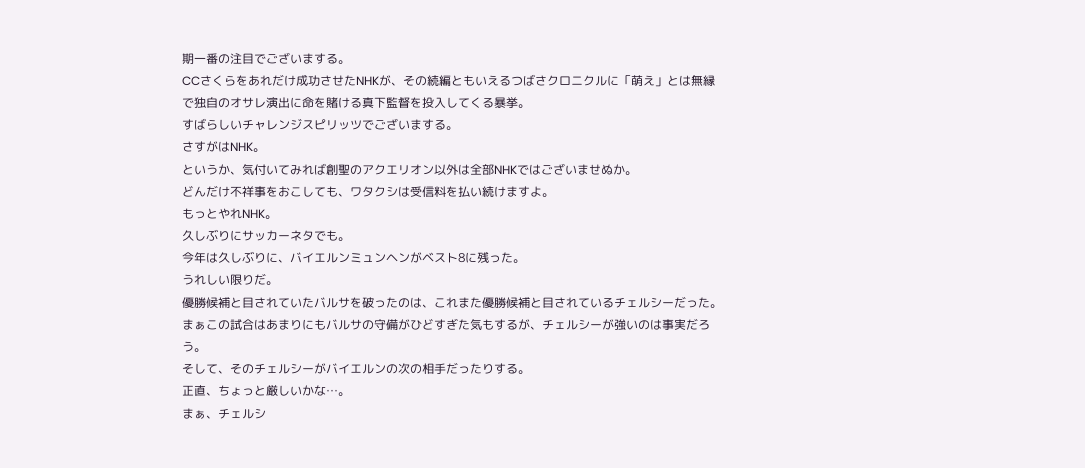期一番の注目でございまする。
CCさくらをあれだけ成功させたNHKが、その続編ともいえるつばさクロニクルに「萌え」とは無縁で独自のオサレ演出に命を賭ける真下監督を投入してくる暴挙。
すばらしいチャレンジスピリッツでございまする。
さすがはNHK。
というか、気付いてみれば創聖のアクエリオン以外は全部NHKではございませぬか。
どんだけ不祥事をおこしても、ワタクシは受信料を払い続けますよ。
もっとやれNHK。
久しぶりにサッカーネタでも。
今年は久しぶりに、バイエルンミュンヘンがベスト8に残った。
うれしい限りだ。
優勝候補と目されていたバルサを破ったのは、これまた優勝候補と目されているチェルシーだった。
まぁこの試合はあまりにもバルサの守備がひどすぎた気もするが、チェルシーが強いのは事実だろう。
そして、そのチェルシーがバイエルンの次の相手だったりする。
正直、ちょっと厳しいかな…。
まぁ、チェルシ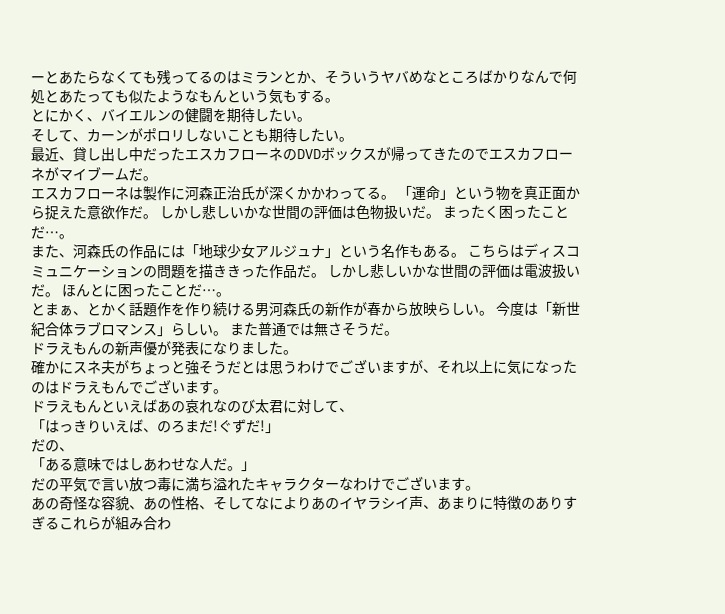ーとあたらなくても残ってるのはミランとか、そういうヤバめなところばかりなんで何処とあたっても似たようなもんという気もする。
とにかく、バイエルンの健闘を期待したい。
そして、カーンがポロリしないことも期待したい。
最近、貸し出し中だったエスカフローネのDVDボックスが帰ってきたのでエスカフローネがマイブームだ。
エスカフローネは製作に河森正治氏が深くかかわってる。 「運命」という物を真正面から捉えた意欲作だ。 しかし悲しいかな世間の評価は色物扱いだ。 まったく困ったことだ…。
また、河森氏の作品には「地球少女アルジュナ」という名作もある。 こちらはディスコミュニケーションの問題を描ききった作品だ。 しかし悲しいかな世間の評価は電波扱いだ。 ほんとに困ったことだ…。
とまぁ、とかく話題作を作り続ける男河森氏の新作が春から放映らしい。 今度は「新世紀合体ラブロマンス」らしい。 また普通では無さそうだ。
ドラえもんの新声優が発表になりました。
確かにスネ夫がちょっと強そうだとは思うわけでございますが、それ以上に気になったのはドラえもんでございます。
ドラえもんといえばあの哀れなのび太君に対して、
「はっきりいえば、のろまだ!ぐずだ!」
だの、
「ある意味ではしあわせな人だ。」
だの平気で言い放つ毒に満ち溢れたキャラクターなわけでございます。
あの奇怪な容貌、あの性格、そしてなによりあのイヤラシイ声、あまりに特徴のありすぎるこれらが組み合わ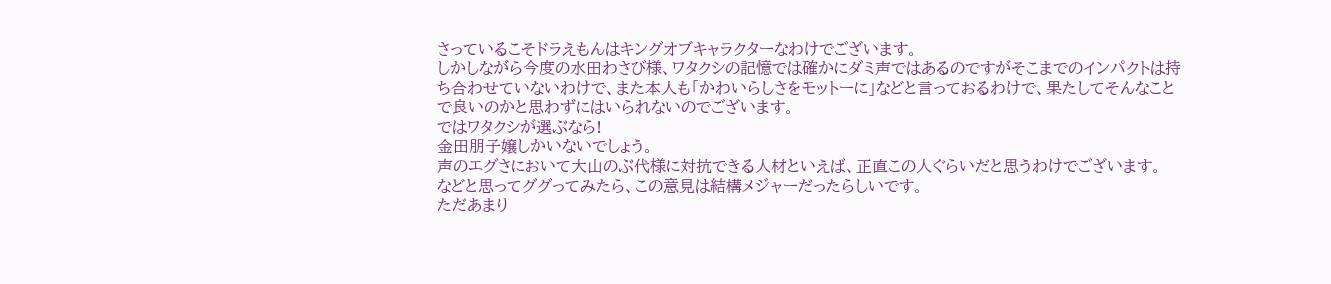さっているこそドラえもんはキングオブキャラクターなわけでございます。
しかしながら今度の水田わさび様、ワタクシの記憶では確かにダミ声ではあるのですがそこまでのインパクトは持ち合わせていないわけで、また本人も「かわいらしさをモットーに」などと言っておるわけで、果たしてそんなことで良いのかと思わずにはいられないのでございます。
ではワタクシが選ぶなら!
金田朋子嬢しかいないでしょう。
声のエグさにおいて大山のぶ代様に対抗できる人材といえば、正直この人ぐらいだと思うわけでございます。
などと思ってググってみたら、この意見は結構メジャーだったらしいです。
ただあまり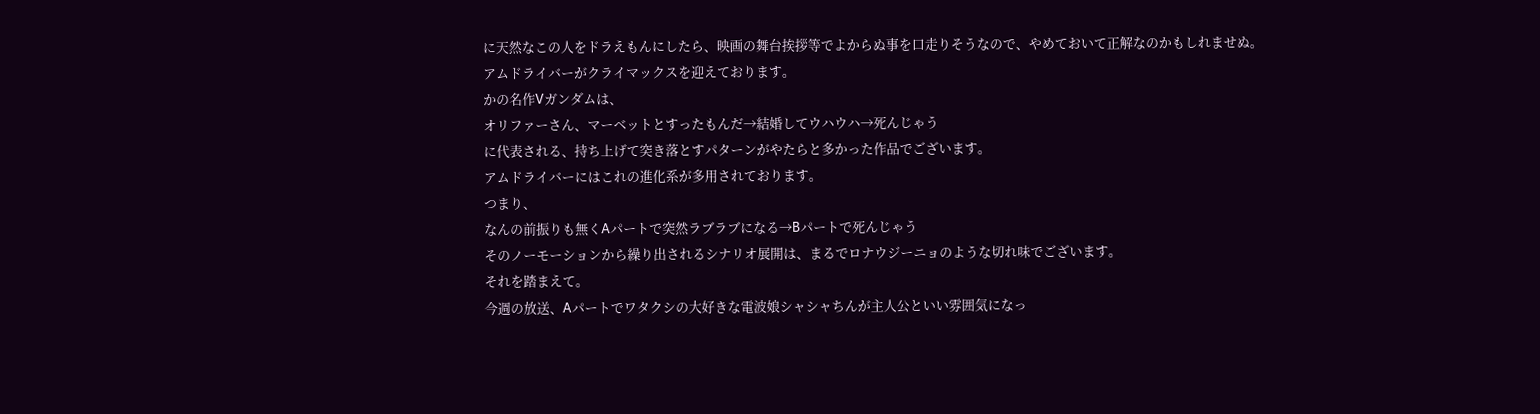に天然なこの人をドラえもんにしたら、映画の舞台挨拶等でよからぬ事を口走りそうなので、やめておいて正解なのかもしれませぬ。
アムドライバーがクライマックスを迎えております。
かの名作Vガンダムは、
オリファーさん、マーベットとすったもんだ→結婚してウハウハ→死んじゃう
に代表される、持ち上げて突き落とすパターンがやたらと多かった作品でございます。
アムドライバーにはこれの進化系が多用されております。
つまり、
なんの前振りも無くAパートで突然ラブラブになる→Bパートで死んじゃう
そのノーモーションから繰り出されるシナリオ展開は、まるでロナウジーニョのような切れ味でございます。
それを踏まえて。
今週の放送、Aパートでワタクシの大好きな電波娘シャシャちんが主人公といい雰囲気になっ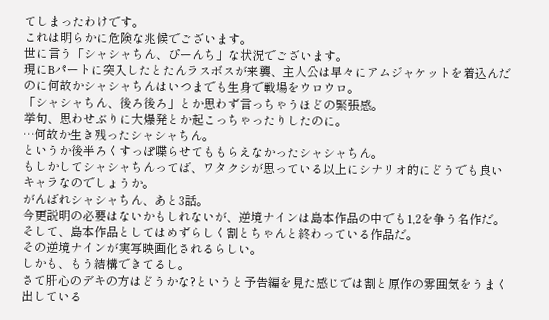てしまったわけです。
これは明らかに危険な兆候でございます。
世に言う「シャシャちん、ぴーんち」な状況でございます。
現にBパートに突入したとたんラスボスが来襲、主人公は早々にアムジャケットを着込んだのに何故かシャシャちんはいつまでも生身で戦場をウロウロ。
「シャシャちん、後ろ後ろ」とか思わず言っちゃうほどの緊張感。
挙句、思わせぶりに大爆発とか起こっちゃったりしたのに。
…何故か生き残ったシャシャちん。
というか後半ろくすっぽ喋らせてももらえなかったシャシャちん。
もしかしてシャシャちんってば、ワタクシが思っている以上にシナリオ的にどうでも良いキャラなのでしょうか。
がんばれシャシャちん、あと3話。
今更説明の必要はないかもしれないが、逆境ナインは島本作品の中でも1,2を争う名作だ。
そして、島本作品としてはめずらしく割とちゃんと終わっている作品だ。
その逆境ナインが実写映画化されるらしい。
しかも、もう結構できてるし。
さて肝心のデキの方はどうかな?というと予告編を見た感じでは割と原作の雰囲気をうまく出している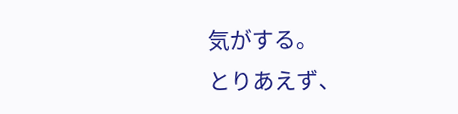気がする。
とりあえず、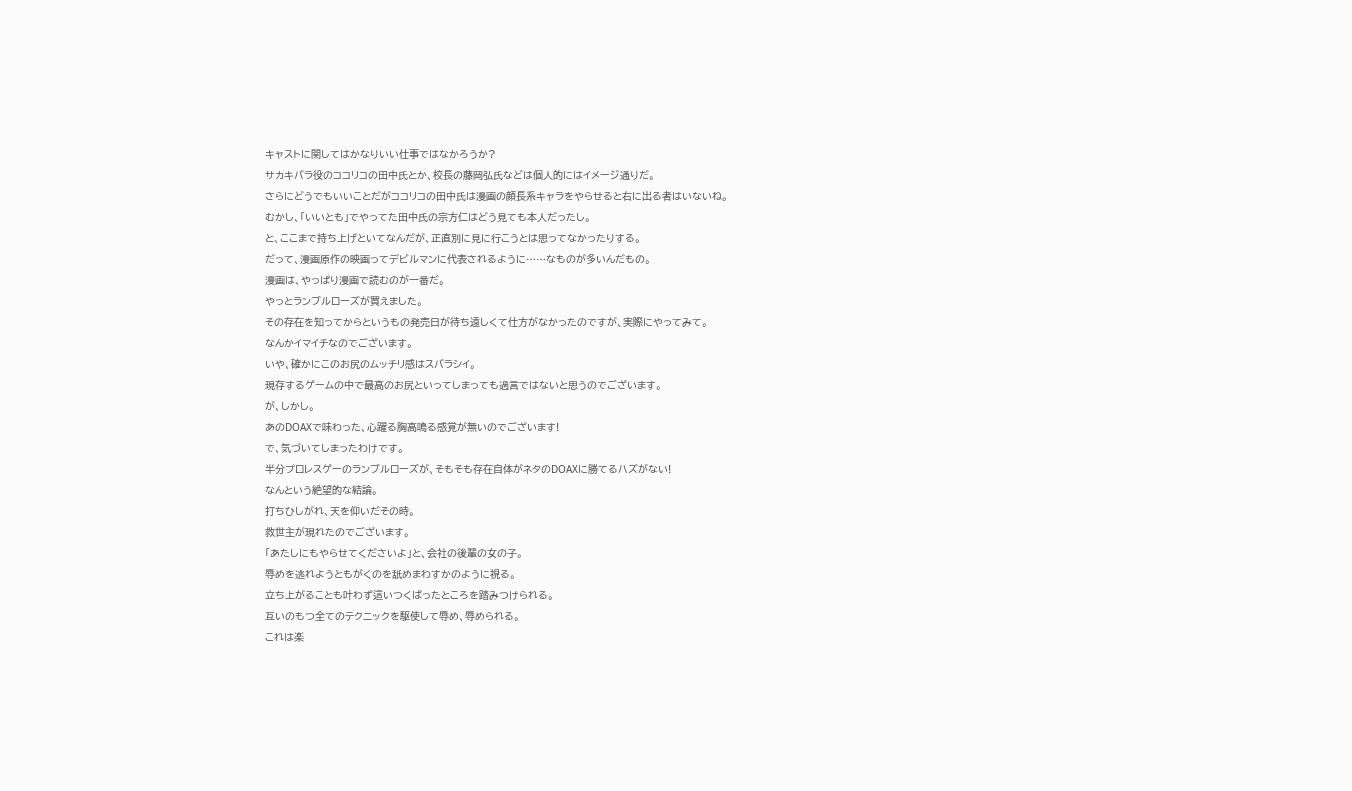キャストに関してはかなりいい仕事ではなかろうか?
サカキバラ役のココリコの田中氏とか、校長の藤岡弘氏などは個人的にはイメージ通りだ。
さらにどうでもいいことだがココリコの田中氏は漫画の顔長系キャラをやらせると右に出る者はいないね。
むかし、「いいとも」でやってた田中氏の宗方仁はどう見ても本人だったし。
と、ここまで持ち上げといてなんだが、正直別に見に行こうとは思ってなかったりする。
だって、漫画原作の映画ってデビルマンに代表されるように……なものが多いんだもの。
漫画は、やっぱり漫画で読むのが一番だ。
やっとランブルローズが買えました。
その存在を知ってからというもの発売日が待ち遠しくて仕方がなかったのですが、実際にやってみて。
なんかイマイチなのでございます。
いや、確かにこのお尻のムッチリ感はスバラシイ。
現存するゲームの中で最高のお尻といってしまっても過言ではないと思うのでございます。
が、しかし。
あのDOAXで味わった、心躍る胸高鳴る感覚が無いのでございます!
で、気づいてしまったわけです。
半分プロレスゲーのランブルローズが、そもそも存在自体がネタのDOAXに勝てるハズがない!
なんという絶望的な結論。
打ちひしがれ、天を仰いだその時。
救世主が現れたのでございます。
「あたしにもやらせてくださいよ」と、会社の後輩の女の子。
辱めを逃れようともがくのを舐めまわすかのように視る。
立ち上がることも叶わず這いつくばったところを踏みつけられる。
互いのもつ全てのテクニックを駆使して辱め、辱められる。
これは楽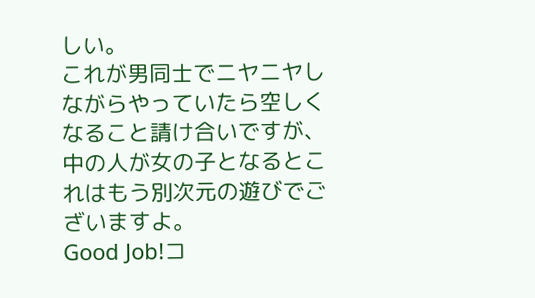しい。
これが男同士でニヤニヤしながらやっていたら空しくなること請け合いですが、中の人が女の子となるとこれはもう別次元の遊びでございますよ。
Good Job!コ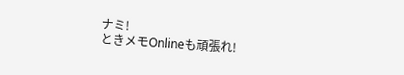ナミ!
ときメモOnlineも頑張れ!